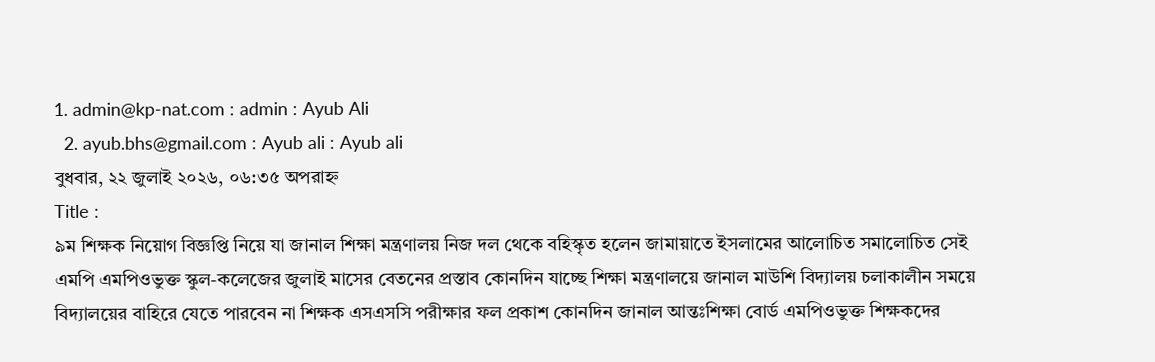1. admin@kp-nat.com : admin : Ayub Ali
  2. ayub.bhs@gmail.com : Ayub ali : Ayub ali
বুধবার, ২২ জুলাই ২০২৬, ০৬:৩৫ অপরাহ্ন
Title :
৯ম শিক্ষক নিয়োগ বিজ্ঞপ্তি নিয়ে যা জানাল শিক্ষা মন্ত্রণালয় নিজ দল থেকে বহিস্কৃত হলেন জামায়াতে ইসলামের আলোচিত সমালোচিত সেই এমপি এমপিওভুক্ত স্কুল-কলেজের জুলাই মাসের বেতনের প্রস্তাব কোনদিন যাচ্ছে শিক্ষা মন্ত্রণালয়ে জানাল মাউশি বিদ্যালয় চলাকালীন সময়ে বিদ্যালয়ের বাহিরে যেতে পারবেন না শিক্ষক এসএসসি পরীক্ষার ফল প্রকাশ কোনদিন জানাল আন্তঃশিক্ষা বোর্ড এমপিওভুক্ত শিক্ষকদের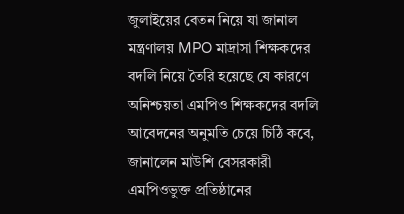জুলাইয়ের বেতন নিয়ে যা জানাল মন্ত্রণালয় MPO মাদ্রাসা শিক্ষকদের বদলি নিয়ে তৈরি হয়েছে যে কারণে অনিশ্চয়তা এমপিও শিক্ষকদের বদলি আবেদনের অনুমতি চেয়ে চিঠি কবে, জানালেন মাউশি বেসরকারী এমপিওভুক্ত প্রতিষ্ঠানের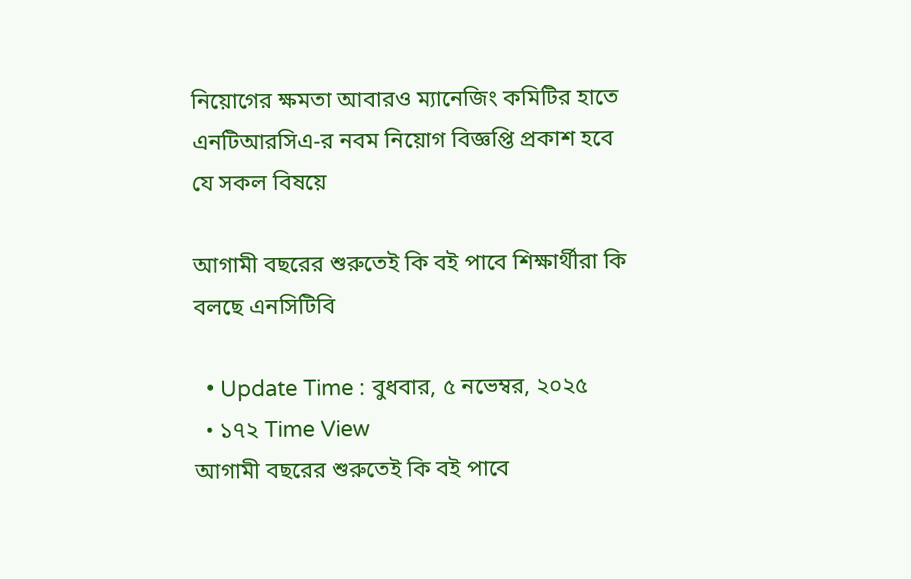নিয়োগের ক্ষমতা আবারও ম্যানেজিং কমিটির হাতে এনটিআরসিএ-র নবম নিয়োগ বিজ্ঞপ্তি প্রকাশ হবে যে সকল বিষয়ে

আগামী বছরের শুরুতেই কি বই পাবে শিক্ষার্থীরা কি বলছে এনসিটিবি

  • Update Time : বুধবার, ৫ নভেম্বর, ২০২৫
  • ১৭২ Time View
আগামী বছরের শুরুতেই কি বই পাবে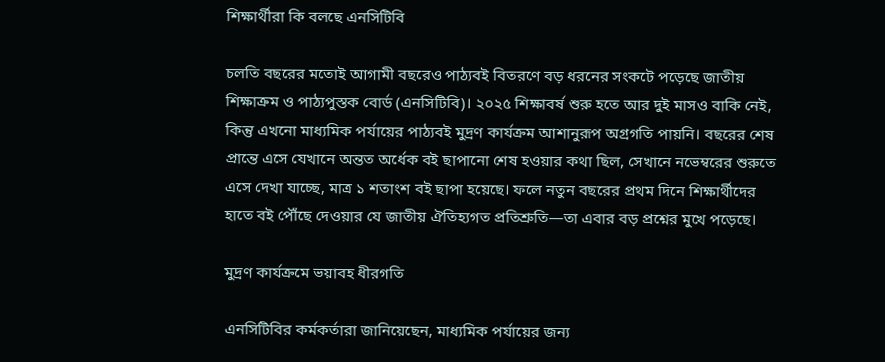শিক্ষার্থীরা কি বলছে এনসিটিবি

চলতি বছরের মতোই আগামী বছরেও পাঠ্যবই বিতরণে বড় ধরনের সংকটে পড়েছে জাতীয় শিক্ষাক্রম ও পাঠ্যপুস্তক বোর্ড (এনসিটিবি)। ২০২৫ শিক্ষাবর্ষ শুরু হতে আর দুই মাসও বাকি নেই, কিন্তু এখনো মাধ্যমিক পর্যায়ের পাঠ্যবই মুদ্রণ কার্যক্রম আশানুরূপ অগ্রগতি পায়নি। বছরের শেষ প্রান্তে এসে যেখানে অন্তত অর্ধেক বই ছাপানো শেষ হওয়ার কথা ছিল, সেখানে নভেম্বরের শুরুতে এসে দেখা যাচ্ছে, মাত্র ১ শতাংশ বই ছাপা হয়েছে। ফলে নতুন বছরের প্রথম দিনে শিক্ষার্থীদের হাতে বই পৌঁছে দেওয়ার যে জাতীয় ঐতিহ্যগত প্রতিশ্রুতি—তা এবার বড় প্রশ্নের মুখে পড়েছে।

মুদ্রণ কার্যক্রমে ভয়াবহ ধীরগতি

এনসিটিবির কর্মকর্তারা জানিয়েছেন, মাধ্যমিক পর্যায়ের জন্য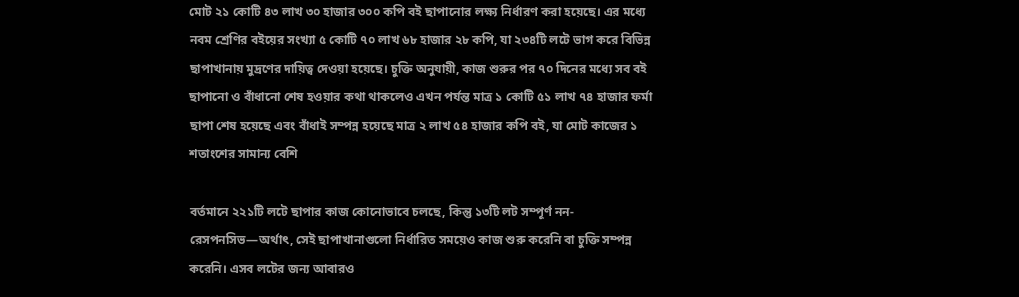মোট ২১ কোটি ৪৩ লাখ ৩০ হাজার ৩০০ কপি বই ছাপানোর লক্ষ্য নির্ধারণ করা হয়েছে। এর মধ্যে নবম শ্রেণির বইয়ের সংখ্যা ৫ কোটি ৭০ লাখ ৬৮ হাজার ২৮ কপি, যা ২৩৪টি লটে ভাগ করে বিভিন্ন ছাপাখানায় মুদ্রণের দায়িত্ব দেওয়া হয়েছে। চুক্তি অনুযায়ী, কাজ শুরুর পর ৭০ দিনের মধ্যে সব বই ছাপানো ও বাঁধানো শেষ হওয়ার কথা থাকলেও এখন পর্যন্ত মাত্র ১ কোটি ৫১ লাখ ৭৪ হাজার ফর্মা ছাপা শেষ হয়েছে এবং বাঁধাই সম্পন্ন হয়েছে মাত্র ২ লাখ ৫৪ হাজার কপি বই, যা মোট কাজের ১ শতাংশের সামান্য বেশি

বর্তমানে ২২১টি লটে ছাপার কাজ কোনোভাবে চলছে, কিন্তু ১৩টি লট সম্পূর্ণ নন-রেসপনসিভ—অর্থাৎ, সেই ছাপাখানাগুলো নির্ধারিত সময়েও কাজ শুরু করেনি বা চুক্তি সম্পন্ন করেনি। এসব লটের জন্য আবারও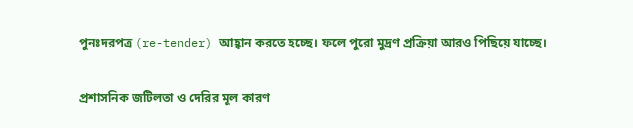পুনঃদরপত্র (re-tender) আহ্বান করতে হচ্ছে। ফলে পুরো মুদ্রণ প্রক্রিয়া আরও পিছিয়ে যাচ্ছে।

প্রশাসনিক জটিলতা ও দেরির মূল কারণ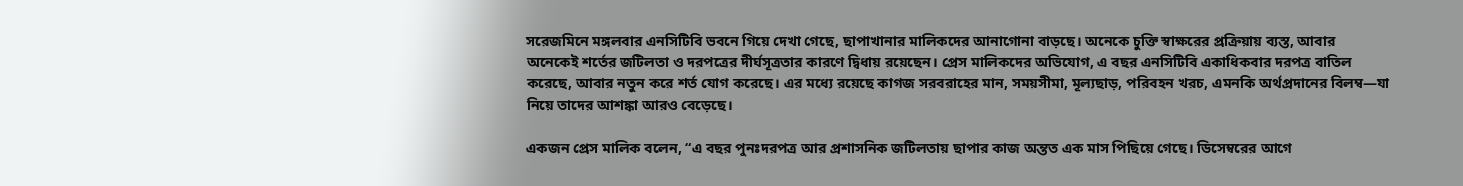সরেজমিনে মঙ্গলবার এনসিটিবি ভবনে গিয়ে দেখা গেছে, ছাপাখানার মালিকদের আনাগোনা বাড়ছে। অনেকে চুক্তি স্বাক্ষরের প্রক্রিয়ায় ব্যস্ত, আবার অনেকেই শর্তের জটিলতা ও দরপত্রের দীর্ঘসূত্রতার কারণে দ্বিধায় রয়েছেন। প্রেস মালিকদের অভিযোগ, এ বছর এনসিটিবি একাধিকবার দরপত্র বাতিল করেছে, আবার নতুন করে শর্ত যোগ করেছে। এর মধ্যে রয়েছে কাগজ সরবরাহের মান, সময়সীমা, মূল্যছাড়, পরিবহন খরচ, এমনকি অর্থপ্রদানের বিলম্ব—যা নিয়ে তাদের আশঙ্কা আরও বেড়েছে।

একজন প্রেস মালিক বলেন, “এ বছর পুনঃদরপত্র আর প্রশাসনিক জটিলতায় ছাপার কাজ অন্তত এক মাস পিছিয়ে গেছে। ডিসেম্বরের আগে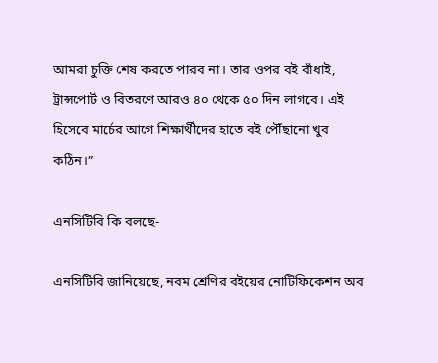আমরা চুক্তি শেষ করতে পারব না। তার ওপর বই বাঁধাই, ট্রান্সপোর্ট ও বিতরণে আরও ৪০ থেকে ৫০ দিন লাগবে। এই হিসেবে মার্চের আগে শিক্ষার্থীদের হাতে বই পৌঁছানো খুব কঠিন।”

এনসিটিবি কি বলছে-

এনসিটিবি জানিয়েছে, নবম শ্রেণির বইয়ের নোটিফিকেশন অব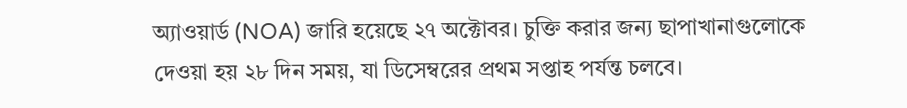অ্যাওয়ার্ড (NOA) জারি হয়েছে ২৭ অক্টোবর। চুক্তি করার জন্য ছাপাখানাগুলোকে দেওয়া হয় ২৮ দিন সময়, যা ডিসেম্বরের প্রথম সপ্তাহ পর্যন্ত চলবে।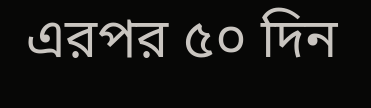এরপর ৫০ দিন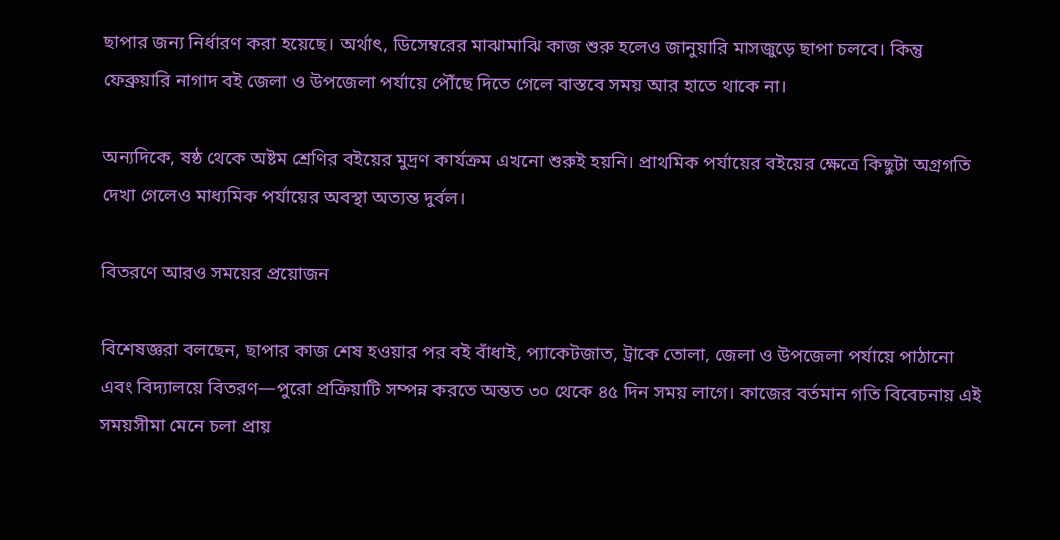ছাপার জন্য নির্ধারণ করা হয়েছে। অর্থাৎ, ডিসেম্বরের মাঝামাঝি কাজ শুরু হলেও জানুয়ারি মাসজুড়ে ছাপা চলবে। কিন্তু ফেব্রুয়ারি নাগাদ বই জেলা ও উপজেলা পর্যায়ে পৌঁছে দিতে গেলে বাস্তবে সময় আর হাতে থাকে না।

অন্যদিকে, ষষ্ঠ থেকে অষ্টম শ্রেণির বইয়ের মুদ্রণ কার্যক্রম এখনো শুরুই হয়নি। প্রাথমিক পর্যায়ের বইয়ের ক্ষেত্রে কিছুটা অগ্রগতি দেখা গেলেও মাধ্যমিক পর্যায়ের অবস্থা অত্যন্ত দুর্বল।

বিতরণে আরও সময়ের প্রয়োজন

বিশেষজ্ঞরা বলছেন, ছাপার কাজ শেষ হওয়ার পর বই বাঁধাই, প্যাকেটজাত, ট্রাকে তোলা, জেলা ও উপজেলা পর্যায়ে পাঠানো এবং বিদ্যালয়ে বিতরণ—পুরো প্রক্রিয়াটি সম্পন্ন করতে অন্তত ৩০ থেকে ৪৫ দিন সময় লাগে। কাজের বর্তমান গতি বিবেচনায় এই সময়সীমা মেনে চলা প্রায়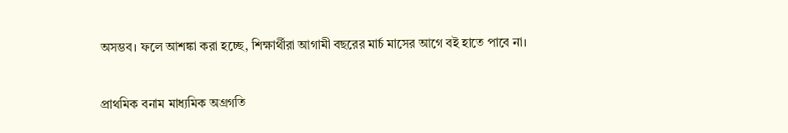অসম্ভব। ফলে আশঙ্কা করা হচ্ছে, শিক্ষার্থীরা আগামী বছরের মার্চ মাসের আগে বই হাতে পাবে না।

প্রাথমিক বনাম মাধ্যমিক অগ্রগতি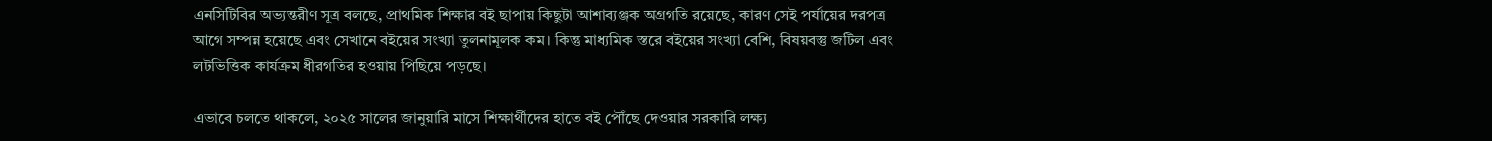এনসিটিবির অভ্যন্তরীণ সূত্র বলছে, প্রাথমিক শিক্ষার বই ছাপায় কিছুটা আশাব্যঞ্জক অগ্রগতি রয়েছে, কারণ সেই পর্যায়ের দরপত্র আগে সম্পন্ন হয়েছে এবং সেখানে বইয়ের সংখ্যা তুলনামূলক কম। কিন্তু মাধ্যমিক স্তরে বইয়ের সংখ্যা বেশি, বিষয়বস্তু জটিল এবং লটভিত্তিক কার্যক্রম ধীরগতির হওয়ায় পিছিয়ে পড়ছে।

এভাবে চলতে থাকলে, ২০২৫ সালের জানুয়ারি মাসে শিক্ষার্থীদের হাতে বই পৌঁছে দেওয়ার সরকারি লক্ষ্য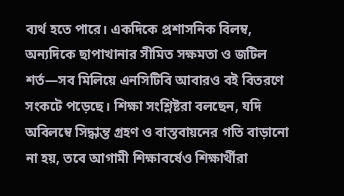ব্যর্থ হতে পারে। একদিকে প্রশাসনিক বিলম্ব, অন্যদিকে ছাপাখানার সীমিত সক্ষমতা ও জটিল শর্ত—সব মিলিয়ে এনসিটিবি আবারও বই বিতরণে সংকটে পড়েছে। শিক্ষা সংশ্লিষ্টরা বলছেন, যদি অবিলম্বে সিদ্ধান্ত গ্রহণ ও বাস্তবায়নের গতি বাড়ানো না হয়, তবে আগামী শিক্ষাবর্ষেও শিক্ষার্থীরা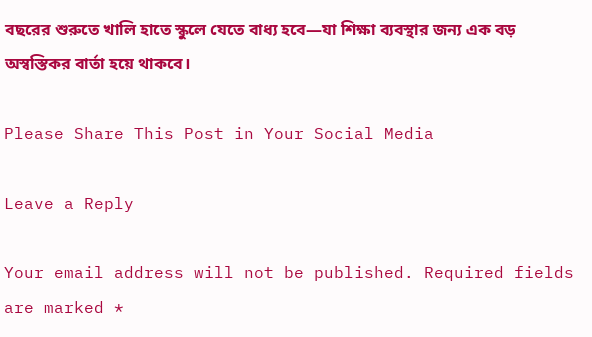বছরের শুরুতে খালি হাতে স্কুলে যেতে বাধ্য হবে—যা শিক্ষা ব্যবস্থার জন্য এক বড় অস্বস্তিকর বার্তা হয়ে থাকবে।

Please Share This Post in Your Social Media

Leave a Reply

Your email address will not be published. Required fields are marked *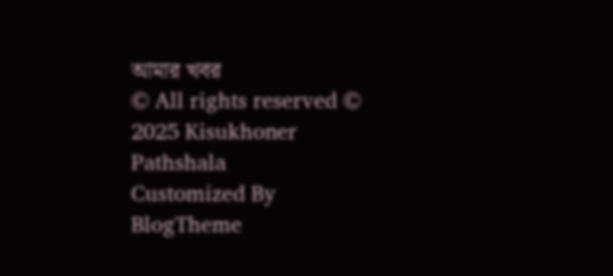আমার খবর
© All rights reserved © 2025 Kisukhoner Pathshala
Customized By BlogTheme